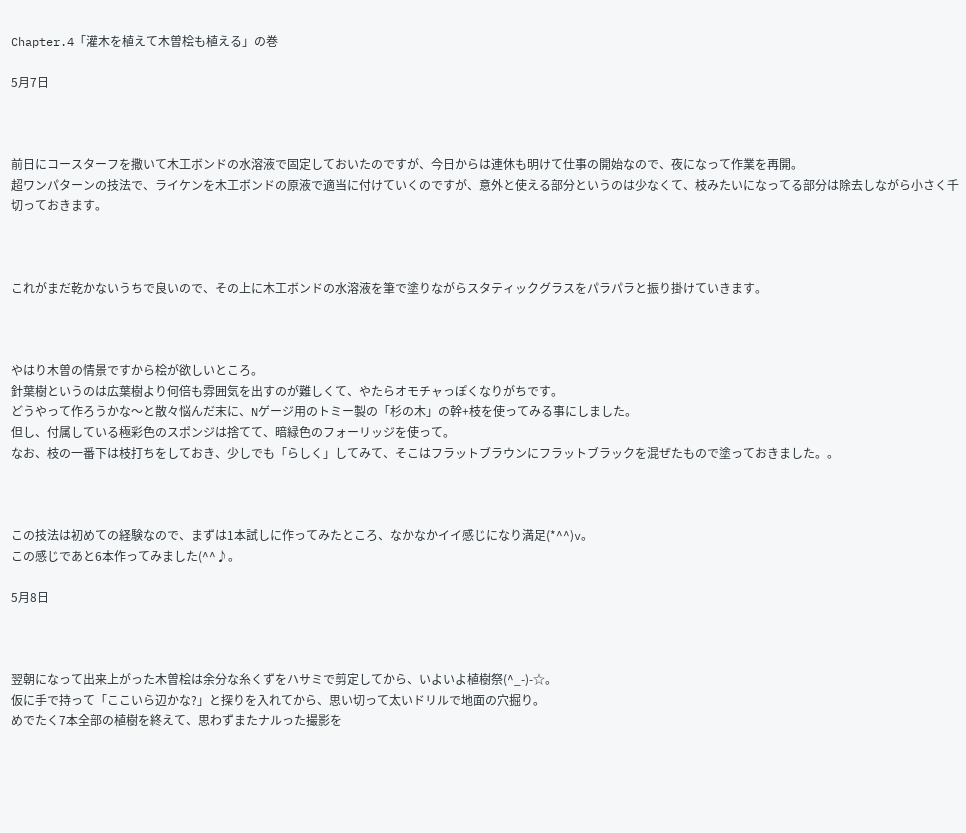Chapter.4「灌木を植えて木曽桧も植える」の巻

5月7日



前日にコースターフを撒いて木工ボンドの水溶液で固定しておいたのですが、今日からは連休も明けて仕事の開始なので、夜になって作業を再開。
超ワンパターンの技法で、ライケンを木工ボンドの原液で適当に付けていくのですが、意外と使える部分というのは少なくて、枝みたいになってる部分は除去しながら小さく千切っておきます。



これがまだ乾かないうちで良いので、その上に木工ボンドの水溶液を筆で塗りながらスタティックグラスをパラパラと振り掛けていきます。



やはり木曽の情景ですから桧が欲しいところ。
針葉樹というのは広葉樹より何倍も雰囲気を出すのが難しくて、やたらオモチャっぽくなりがちです。
どうやって作ろうかな〜と散々悩んだ末に、Nゲージ用のトミー製の「杉の木」の幹+枝を使ってみる事にしました。
但し、付属している極彩色のスポンジは捨てて、暗緑色のフォーリッジを使って。
なお、枝の一番下は枝打ちをしておき、少しでも「らしく」してみて、そこはフラットブラウンにフラットブラックを混ぜたもので塗っておきました。。



この技法は初めての経験なので、まずは1本試しに作ってみたところ、なかなかイイ感じになり満足(*^^)v。
この感じであと6本作ってみました(^^♪。

5月8日



翌朝になって出来上がった木曽桧は余分な糸くずをハサミで剪定してから、いよいよ植樹祭(^_-)-☆。
仮に手で持って「ここいら辺かな?」と探りを入れてから、思い切って太いドリルで地面の穴掘り。
めでたく7本全部の植樹を終えて、思わずまたナルった撮影を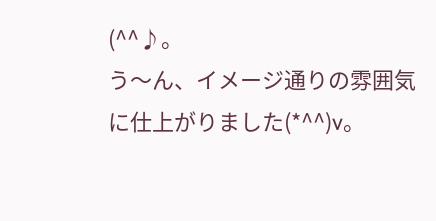(^^♪。
う〜ん、イメージ通りの雰囲気に仕上がりました(*^^)v。